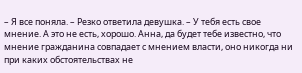– Я все поняла. – Резко ответила девушка. – У тебя есть свое мнение. А это не есть, хорошо. Анна, да будет тебе известно, что мнение гражданина совпадает с мнением власти, оно никогда ни при каких обстоятельствах не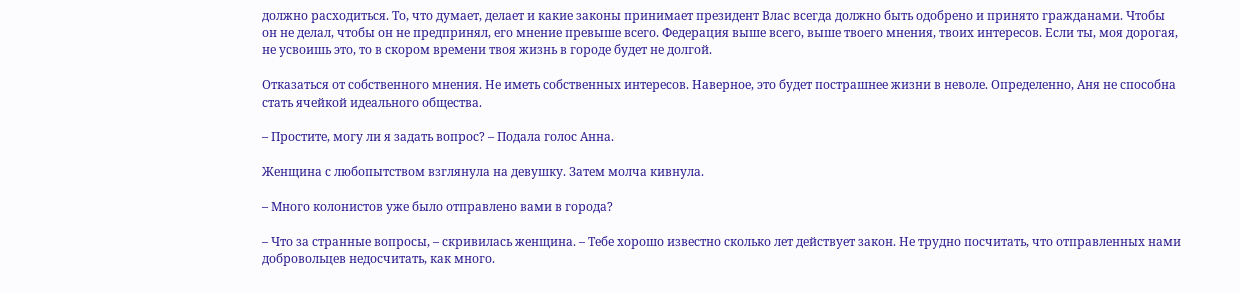должно расходиться. То, что думает, делает и какие законы принимает президент Влас всегда должно быть одобрено и принято гражданами. Чтобы он не делал, чтобы он не предпринял, его мнение превыше всего. Федерация выше всего, выше твоего мнения, твоих интересов. Если ты, моя дорогая, не усвоишь это, то в скором времени твоя жизнь в городе будет не долгой.

Отказаться от собственного мнения. Не иметь собственных интересов. Наверное, это будет пострашнее жизни в неволе. Определенно, Аня не способна стать ячейкой идеального общества.

– Простите, могу ли я задать вопрос? – Подала голос Анна.

Женщина с любопытством взглянула на девушку. Затем молча кивнула.

– Много колонистов уже было отправлено вами в города?

– Что за странные вопросы, – скривилась женщина. – Тебе хорошо известно сколько лет действует закон. Не трудно посчитать, что отправленных нами добровольцев недосчитать, как много.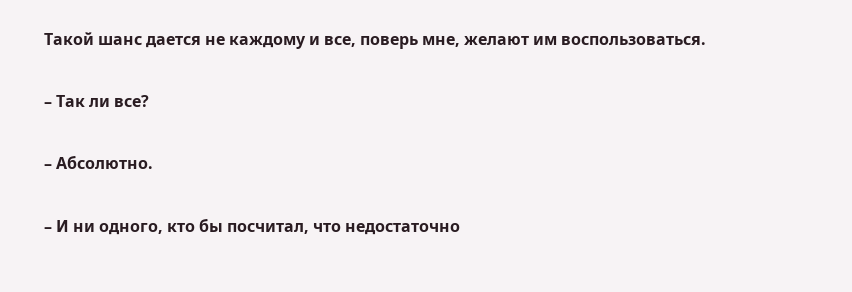Такой шанс дается не каждому и все, поверь мне, желают им воспользоваться.

– Так ли все?

– Абсолютно.

– И ни одного, кто бы посчитал, что недостаточно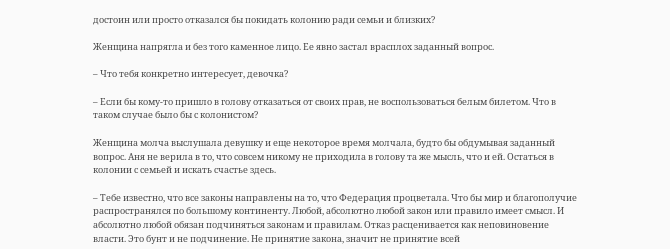достоин или просто отказался бы покидать колонию ради семьи и близких?

Женщина напрягла и без того каменное лицо. Ее явно застал врасплох заданный вопрос.

– Что тебя конкретно интересует, девочка?

– Если бы кому-то пришло в голову отказаться от своих прав, не воспользоваться белым билетом. Что в таком случае было бы с колонистом?

Женщина молча выслушала девушку и еще некоторое время молчала, будто бы обдумывая заданный вопрос. Аня не верила в то, что совсем никому не приходила в голову та же мысль, что и ей. Остаться в колонии с семьей и искать счастье здесь.

– Тебе известно, что все законы направлены на то, что Федерация процветала. Что бы мир и благополучие распространялся по большому континенту. Любой, абсолютно любой закон или правило имеет смысл. И абсолютно любой обязан подчиняться законам и правилам. Отказ расценивается как неповиновение власти. Это бунт и не подчинение. Не принятие закона, значит не принятие всей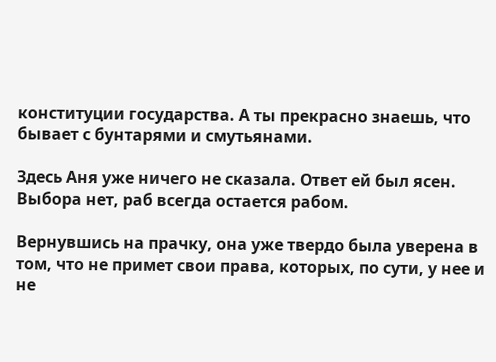конституции государства. А ты прекрасно знаешь, что бывает с бунтарями и смутьянами.

Здесь Аня уже ничего не сказала. Ответ ей был ясен. Выбора нет, раб всегда остается рабом.

Вернувшись на прачку, она уже твердо была уверена в том, что не примет свои права, которых, по сути, у нее и не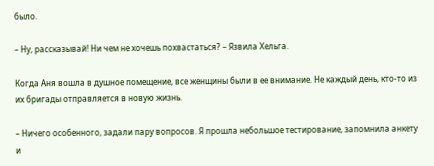было.

– Ну, рассказывай! Ни чем не хочешь похвастаться? – Язвила Хельга.

Когда Аня вошла в душное помещение, все женщины были в ее внимание. Не каждый день, кто-то из их бригады отправляется в новую жизнь.

– Ничего особенного, задали пару вопросов. Я прошла небольшое тестирование, запомнила анкету и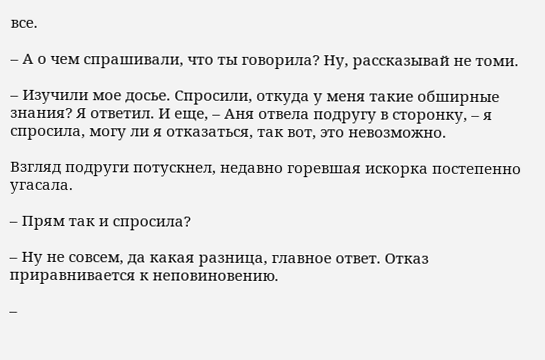все.

– А о чем спрашивали, что ты говорила? Ну, рассказывай не томи.

– Изучили мое досье. Спросили, откуда у меня такие обширные знания? Я ответил. И еще, – Аня отвела подругу в сторонку, – я спросила, могу ли я отказаться, так вот, это невозможно.

Взгляд подруги потускнел, недавно горевшая искорка постепенно угасала.

– Прям так и спросила?

– Ну не совсем, да какая разница, главное ответ. Отказ приравнивается к неповиновению.

–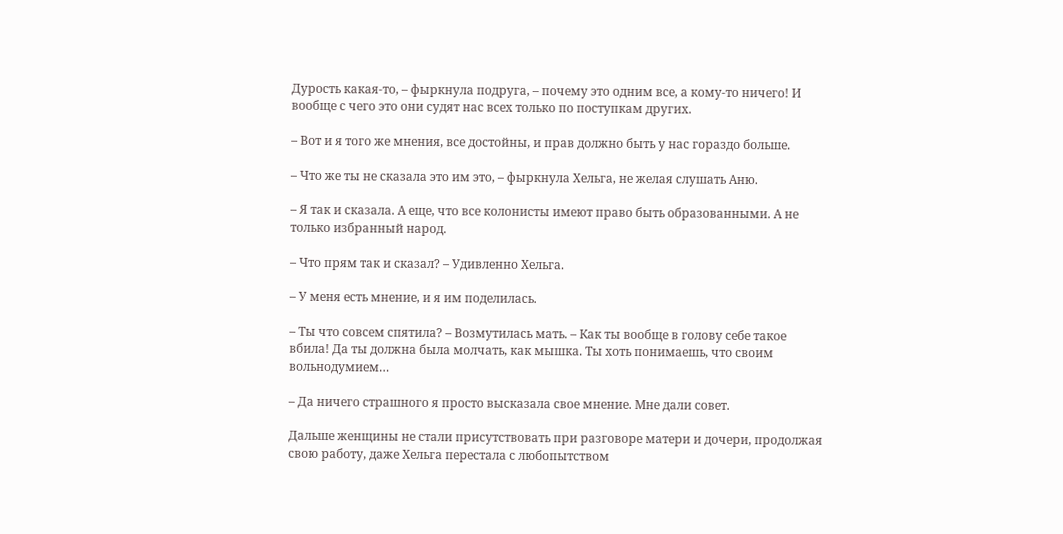Дурость какая-то, – фыркнула подруга, – почему это одним все, а кому-то ничего! И вообще с чего это они судят нас всех только по поступкам других.

– Вот и я того же мнения, все достойны, и прав должно быть у нас гораздо больше.

– Что же ты не сказала это им это, – фыркнула Хельга, не желая слушать Аню.

– Я так и сказала. А еще, что все колонисты имеют право быть образованными. А не только избранный народ.

– Что прям так и сказал? – Удивленно Хельга.

– У меня есть мнение, и я им поделилась.

– Ты что совсем спятила? – Возмутилась мать. – Как ты вообще в голову себе такое вбила! Да ты должна была молчать, как мышка. Ты хоть понимаешь, что своим вольнодумием…

– Да ничего страшного я просто высказала свое мнение. Мне дали совет.

Дальше женщины не стали присутствовать при разговоре матери и дочери, продолжая свою работу, даже Хельга перестала с любопытством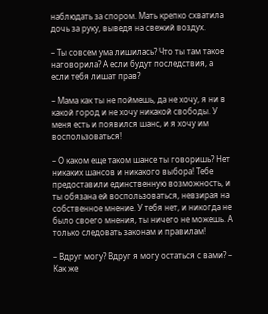наблюдать за спором. Мать крепко схватила дочь за руку, выведя на свежий воздух.

– Ты совсем ума лишилась? Что ты там такое наговорила? А если будут последствия, а если тебя лишат прав?

– Мама как ты не поймешь, да не хочу, я ни в какой город и не хочу никакой свободы. У меня есть и появился шанс, и я хочу им воспользоваться!

– О каком еще таком шансе ты говоришь? Нет никаких шансов и никакого выбора! Тебе предоставили единственную возможность, и ты обязана ей воспользоваться, невзирая на собственное мнение. У тебя нет, и никогда не было своего мнения, ты ничего не можешь. А только следовать законам и правилам!

– Вдруг могу? Вдруг я могу остаться с вами? – Как же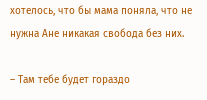хотелось, что бы мама поняла, что не нужна Ане никакая свобода без них.

– Там тебе будет гораздо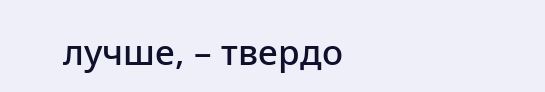лучше, – твердо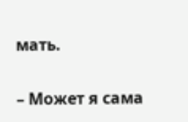мать.

– Может я сама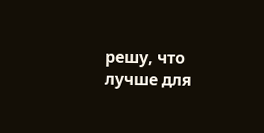решу, что лучше для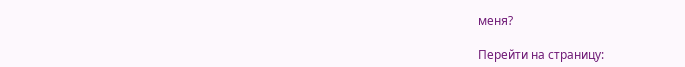меня?

Перейти на страницу: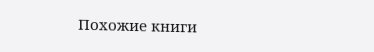Похожие книги